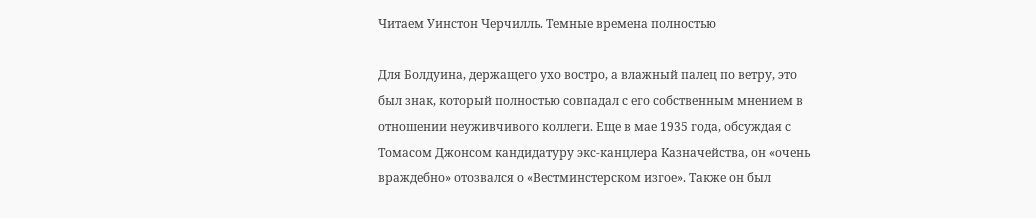Читаем Уинстон Черчилль. Темные времена полностью

Для Болдуина, держащего ухо востро, а влажный палец по ветру, это был знак, который полностью совпадал с его собственным мнением в отношении неуживчивого коллеги. Еще в мае 1935 года, обсуждая с Томасом Джонсом кандидатуру экс-канцлера Казначейства, он «очень враждебно» отозвался о «Вестминстерском изгое». Также он был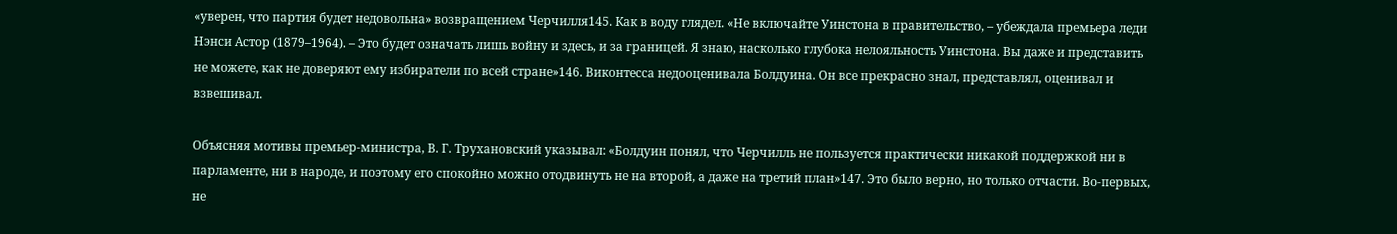«уверен, что партия будет недовольна» возвращением Черчилля145. Как в воду глядел. «Не включайте Уинстона в правительство, – убеждала премьера леди Нэнси Астор (1879–1964). – Это будет означать лишь войну и здесь, и за границей. Я знаю, насколько глубока нелояльность Уинстона. Вы даже и представить не можете, как не доверяют ему избиратели по всей стране»146. Виконтесса недооценивала Болдуина. Он все прекрасно знал, представлял, оценивал и взвешивал.

Объясняя мотивы премьер-министра, В. Г. Трухановский указывал: «Болдуин понял, что Черчилль не пользуется практически никакой поддержкой ни в парламенте, ни в народе, и поэтому его спокойно можно отодвинуть не на второй, а даже на третий план»147. Это было верно, но только отчасти. Во-первых, не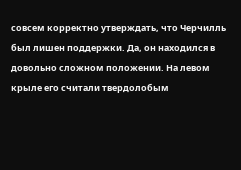совсем корректно утверждать, что Черчилль был лишен поддержки. Да, он находился в довольно сложном положении. На левом крыле его считали твердолобым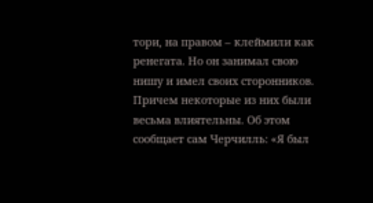тори, на правом – клеймили как ренегата. Но он занимал свою нишу и имел своих сторонников. Причем некоторые из них были весьма влиятельны. Об этом сообщает сам Черчилль: «Я был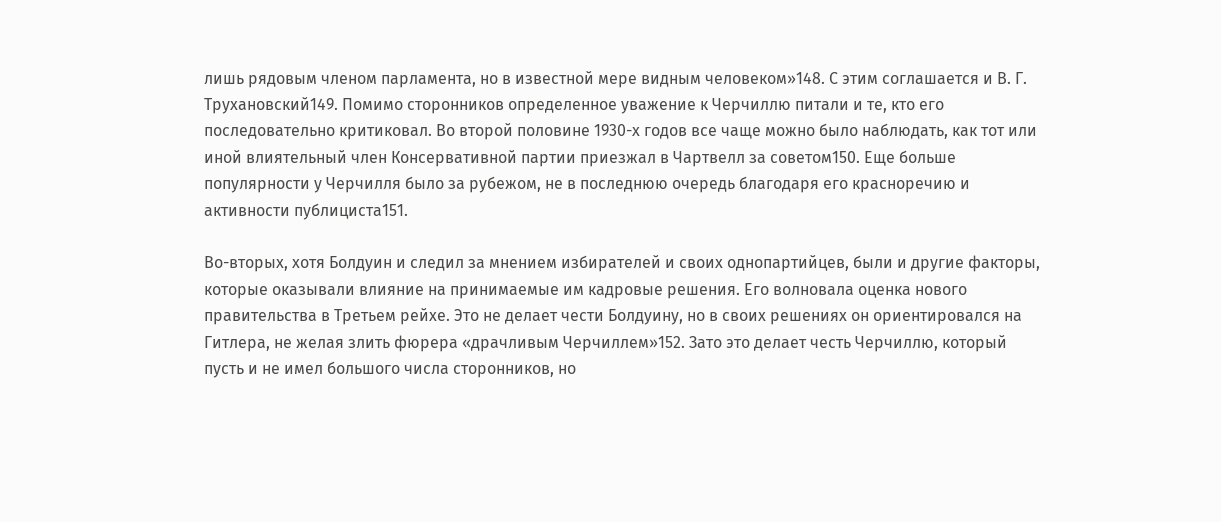лишь рядовым членом парламента, но в известной мере видным человеком»148. С этим соглашается и В. Г. Трухановский149. Помимо сторонников определенное уважение к Черчиллю питали и те, кто его последовательно критиковал. Во второй половине 1930-х годов все чаще можно было наблюдать, как тот или иной влиятельный член Консервативной партии приезжал в Чартвелл за советом150. Еще больше популярности у Черчилля было за рубежом, не в последнюю очередь благодаря его красноречию и активности публициста151.

Во-вторых, хотя Болдуин и следил за мнением избирателей и своих однопартийцев, были и другие факторы, которые оказывали влияние на принимаемые им кадровые решения. Его волновала оценка нового правительства в Третьем рейхе. Это не делает чести Болдуину, но в своих решениях он ориентировался на Гитлера, не желая злить фюрера «драчливым Черчиллем»152. Зато это делает честь Черчиллю, который пусть и не имел большого числа сторонников, но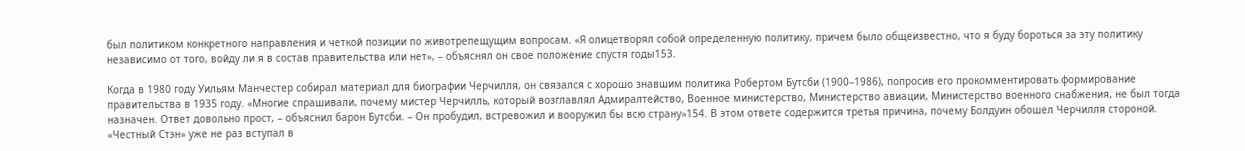был политиком конкретного направления и четкой позиции по животрепещущим вопросам. «Я олицетворял собой определенную политику, причем было общеизвестно, что я буду бороться за эту политику независимо от того, войду ли я в состав правительства или нет», – объяснял он свое положение спустя годы153.

Когда в 1980 году Уильям Манчестер собирал материал для биографии Черчилля, он связался с хорошо знавшим политика Робертом Бутсби (1900–1986), попросив его прокомментировать формирование правительства в 1935 году. «Многие спрашивали, почему мистер Черчилль, который возглавлял Адмиралтейство, Военное министерство, Министерство авиации, Министерство военного снабжения, не был тогда назначен. Ответ довольно прост, – объяснил барон Бутсби. – Он пробудил, встревожил и вооружил бы всю страну»154. В этом ответе содержится третья причина, почему Болдуин обошел Черчилля стороной. «Честный Стэн» уже не раз вступал в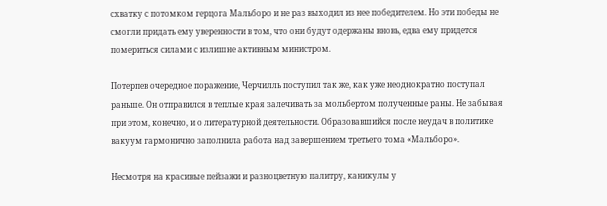схватку с потомком герцога Мальборо и не раз выходил из нее победителем. Но эти победы не смогли придать ему уверенности в том, что они будут одержаны вновь, едва ему придется помериться силами с излишне активным министром.

Потерпев очередное поражение, Черчилль поступил так же, как уже неоднократно поступал раньше. Он отправился в теплые края залечивать за мольбертом полученные раны. Не забывая при этом, конечно, и о литературной деятельности. Образовавшийся после неудач в политике вакуум гармонично заполнила работа над завершением третьего тома «Мальборо».

Несмотря на красивые пейзажи и разноцветную палитру, каникулы у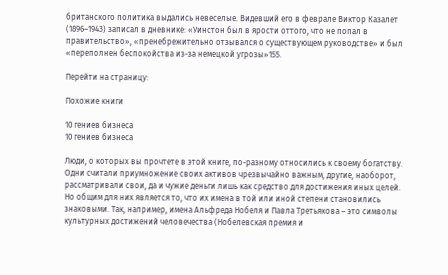британского политика выдались невеселые. Видевший его в феврале Виктор Казалет (1896–1943) записал в дневнике: «Уинстон был в ярости оттого, что не попал в правительство», «пренебрежительно отзывался о существующем руководстве» и был «переполнен беспокойства из-за немецкой угрозы»155.

Перейти на страницу:

Похожие книги

10 гениев бизнеса
10 гениев бизнеса

Люди, о которых вы прочтете в этой книге, по-разному относились к своему богатству. Одни считали приумножение своих активов чрезвычайно важным, другие, наоборот, рассматривали свои, да и чужие деньги лишь как средство для достижения иных целей. Но общим для них является то, что их имена в той или иной степени становились знаковыми. Так, например, имена Альфреда Нобеля и Павла Третьякова – это символы культурных достижений человечества (Нобелевская премия и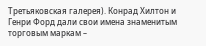Третьяковская галерея). Конрад Хилтон и Генри Форд дали свои имена знаменитым торговым маркам –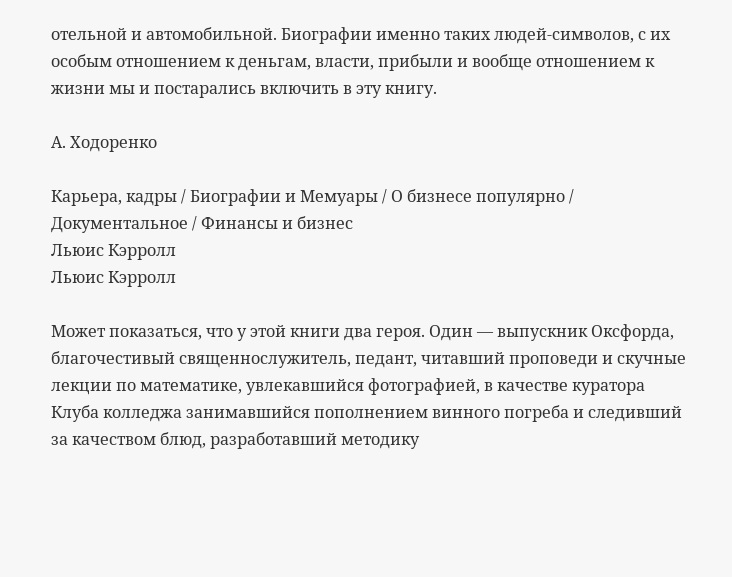отельной и автомобильной. Биографии именно таких людей-символов, с их особым отношением к деньгам, власти, прибыли и вообще отношением к жизни мы и постарались включить в эту книгу.

А. Ходоренко

Карьера, кадры / Биографии и Мемуары / О бизнесе популярно / Документальное / Финансы и бизнес
Льюис Кэрролл
Льюис Кэрролл

Может показаться, что у этой книги два героя. Один — выпускник Оксфорда, благочестивый священнослужитель, педант, читавший проповеди и скучные лекции по математике, увлекавшийся фотографией, в качестве куратора Клуба колледжа занимавшийся пополнением винного погреба и следивший за качеством блюд, разработавший методику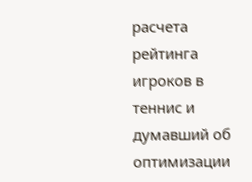расчета рейтинга игроков в теннис и думавший об оптимизации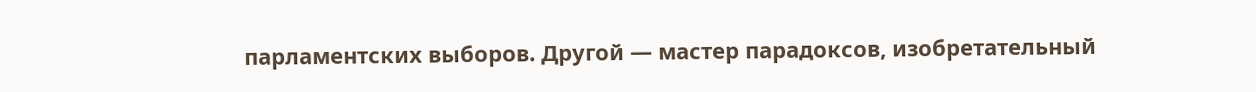парламентских выборов. Другой — мастер парадоксов, изобретательный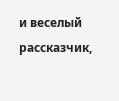и веселый рассказчик,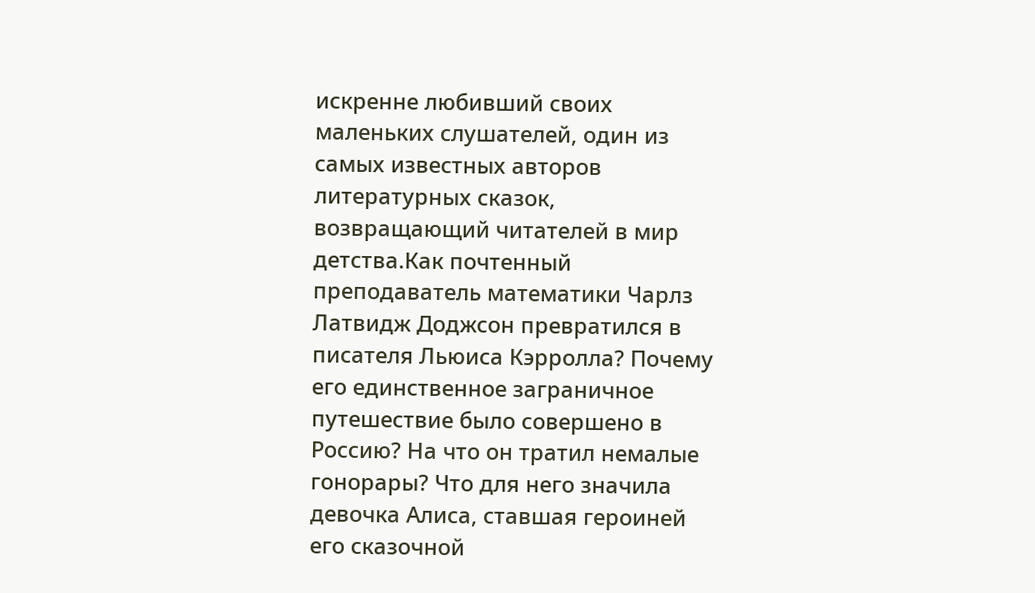искренне любивший своих маленьких слушателей, один из самых известных авторов литературных сказок, возвращающий читателей в мир детства.Как почтенный преподаватель математики Чарлз Латвидж Доджсон превратился в писателя Льюиса Кэрролла? Почему его единственное заграничное путешествие было совершено в Россию? На что он тратил немалые гонорары? Что для него значила девочка Алиса, ставшая героиней его сказочной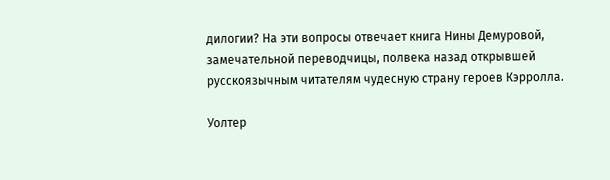дилогии? На эти вопросы отвечает книга Нины Демуровой, замечательной переводчицы, полвека назад открывшей русскоязычным читателям чудесную страну героев Кэрролла.

Уолтер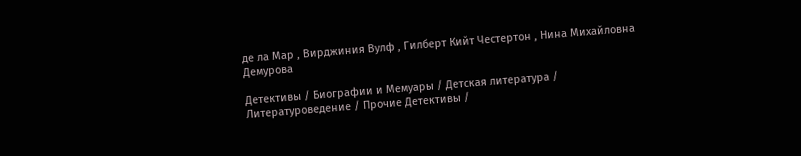де ла Мар , Вирджиния Вулф , Гилберт Кийт Честертон , Нина Михайловна Демурова

Детективы / Биографии и Мемуары / Детская литература / Литературоведение / Прочие Детективы /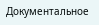Документальное